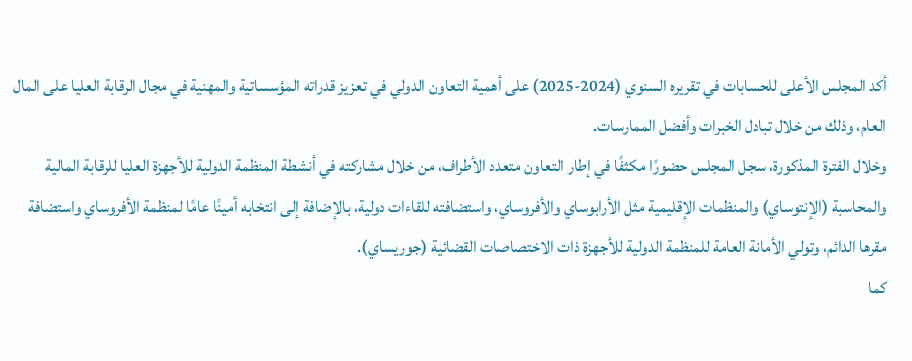أكد المجلس الأعلى للحسابات في تقريره السنوي (2024-2025) على أهمية التعاون الدولي في تعزيز قدراته المؤسساتية والمهنية في مجال الرقابة العليا على المال العام، وذلك من خلال تبادل الخبرات وأفضل الممارسات.
وخلال الفترة المذكورة، سجل المجلس حضورًا مكثفًا في إطار التعاون متعدد الأطراف، من خلال مشاركته في أنشطة المنظمة الدولية للأجهزة العليا للرقابة المالية والمحاسبة (الإنتوساي) والمنظمات الإقليمية مثل الأرابوساي والأفروساي، واستضافته للقاءات دولية، بالإضافة إلى انتخابه أمينًا عامًا لمنظمة الأفروساي واستضافة مقرها الدائم، وتولي الأمانة العامة للمنظمة الدولية للأجهزة ذات الاختصاصات القضائية (جوريساي).
كما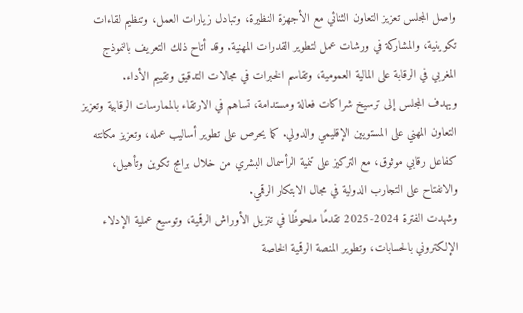واصل المجلس تعزيز التعاون الثنائي مع الأجهزة النظيرة، وتبادل زيارات العمل، وتنظيم لقاءات تكوينية، والمشاركة في ورشات عمل لتطوير القدرات المهنية. وقد أتاح ذلك التعريف بالنموذج المغربي في الرقابة على المالية العمومية، وتقاسم الخبرات في مجالات التدقيق وتقييم الأداء.
ويهدف المجلس إلى ترسيخ شراكات فعالة ومستدامة، تساهم في الارتقاء بالممارسات الرقابية وتعزيز التعاون المهني على المستويين الإقليمي والدولي. كما يحرص على تطوير أساليب عمله، وتعزيز مكانته كفاعل رقابي موثوق، مع التركيز على تنمية الرأسمال البشري من خلال برامج تكوين وتأهيل، والانفتاح على التجارب الدولية في مجال الابتكار الرقمي.
وشهدت الفترة 2024-2025 تقدمًا ملحوظًا في تنزيل الأوراش الرقمية، وتوسيع عملية الإدلاء الإلكتروني بالحسابات، وتطوير المنصة الرقمية الخاصة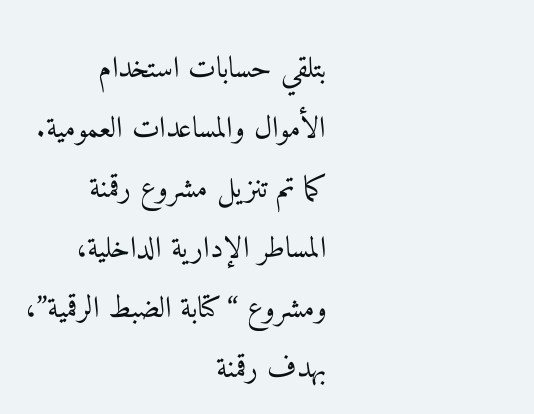بتلقي حسابات استخدام الأموال والمساعدات العمومية. كما تم تنزيل مشروع رقمنة المساطر الإدارية الداخلية، ومشروع “كتابة الضبط الرقمية”، بهدف رقمنة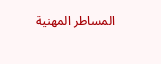المساطر المهنية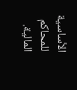الأساسية للمحاكم المالية.